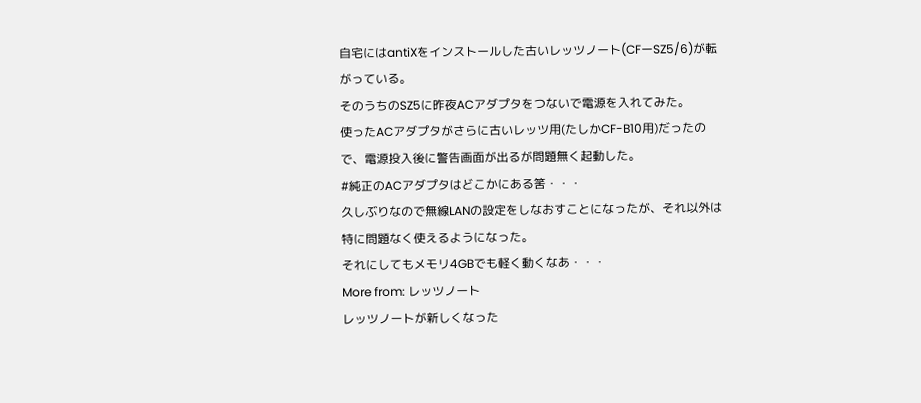自宅にはantiXをインストールした古いレッツノート(CFーSZ5/6)が転がっている。
そのうちのSZ5に昨夜ACアダプタをつないで電源を入れてみた。
使ったACアダプタがさらに古いレッツ用(たしかCF-B10用)だったので、電源投入後に警告画面が出るが問題無く起動した。
#純正のACアダプタはどこかにある筈・・・
久しぶりなので無線LANの設定をしなおすことになったが、それ以外は特に問題なく使えるようになった。
それにしてもメモリ4GBでも軽く動くなあ・・・
More from: レッツノート
レッツノートが新しくなった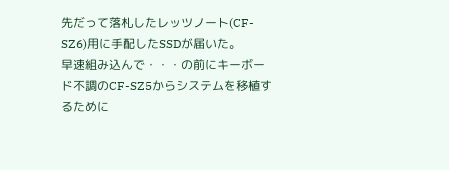先だって落札したレッツノート(CF-SZ6)用に手配したSSDが届いた。
早速組み込んで・・・の前にキーボード不調のCF-SZ5からシステムを移植するために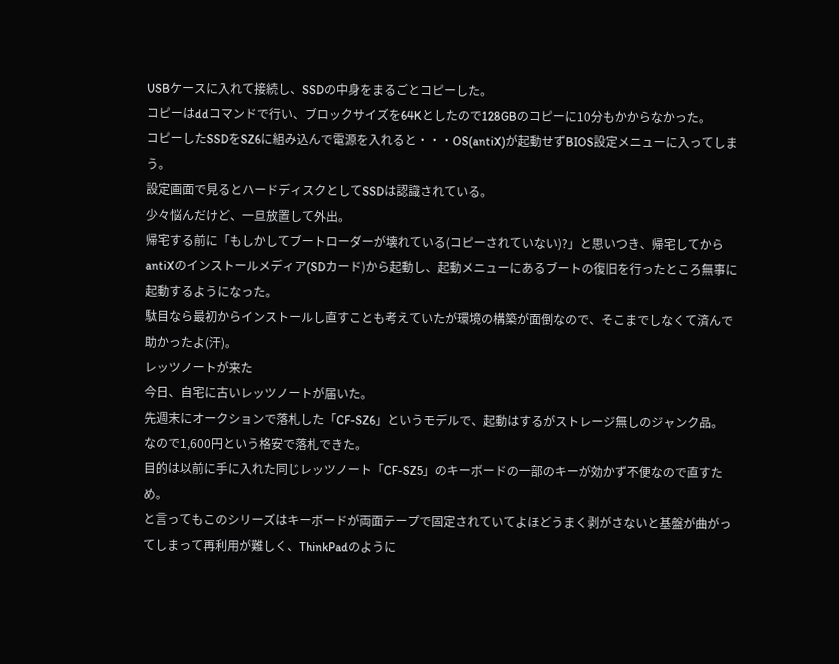USBケースに入れて接続し、SSDの中身をまるごとコピーした。
コピーはddコマンドで行い、ブロックサイズを64Kとしたので128GBのコピーに10分もかからなかった。
コピーしたSSDをSZ6に組み込んで電源を入れると・・・OS(antiX)が起動せずBIOS設定メニューに入ってしまう。
設定画面で見るとハードディスクとしてSSDは認識されている。
少々悩んだけど、一旦放置して外出。
帰宅する前に「もしかしてブートローダーが壊れている(コピーされていない)?」と思いつき、帰宅してからantiXのインストールメディア(SDカード)から起動し、起動メニューにあるブートの復旧を行ったところ無事に起動するようになった。
駄目なら最初からインストールし直すことも考えていたが環境の構築が面倒なので、そこまでしなくて済んで助かったよ(汗)。
レッツノートが来た
今日、自宅に古いレッツノートが届いた。
先週末にオークションで落札した「CF-SZ6」というモデルで、起動はするがストレージ無しのジャンク品。
なので1,600円という格安で落札できた。
目的は以前に手に入れた同じレッツノート「CF-SZ5」のキーボードの一部のキーが効かず不便なので直すため。
と言ってもこのシリーズはキーボードが両面テープで固定されていてよほどうまく剥がさないと基盤が曲がってしまって再利用が難しく、ThinkPadのように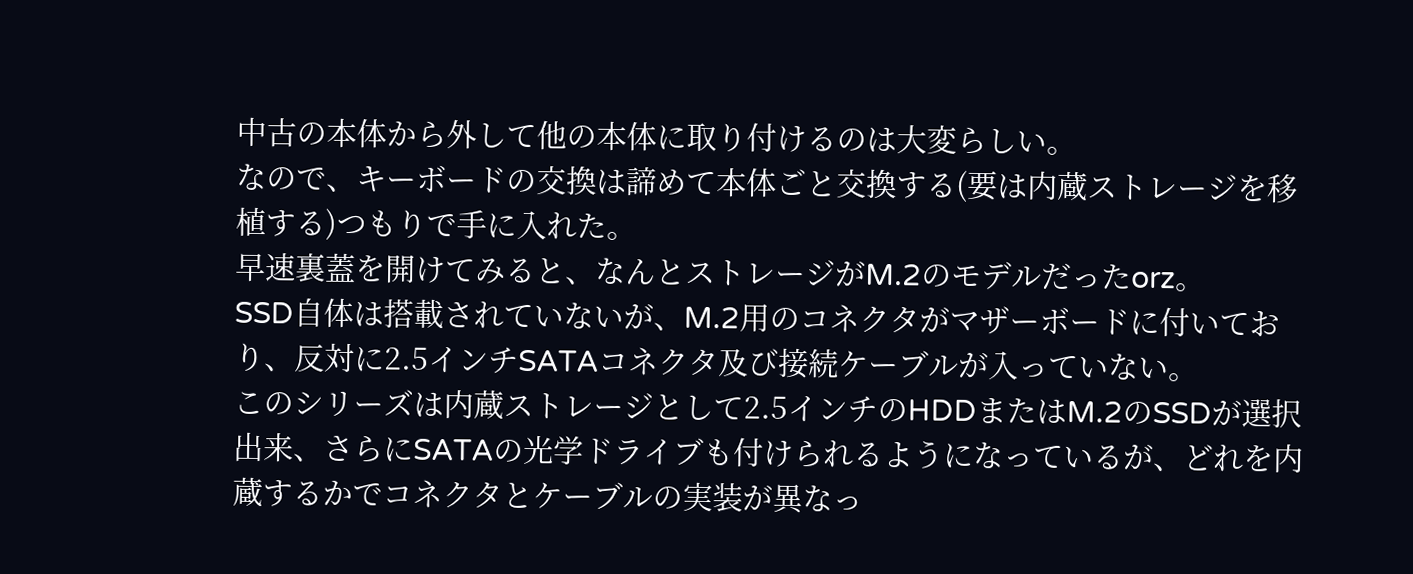中古の本体から外して他の本体に取り付けるのは大変らしい。
なので、キーボードの交換は諦めて本体ごと交換する(要は内蔵ストレージを移植する)つもりで手に入れた。
早速裏蓋を開けてみると、なんとストレージがM.2のモデルだったorz。
SSD自体は搭載されていないが、M.2用のコネクタがマザーボードに付いており、反対に2.5インチSATAコネクタ及び接続ケーブルが入っていない。
このシリーズは内蔵ストレージとして2.5インチのHDDまたはM.2のSSDが選択出来、さらにSATAの光学ドライブも付けられるようになっているが、どれを内蔵するかでコネクタとケーブルの実装が異なっ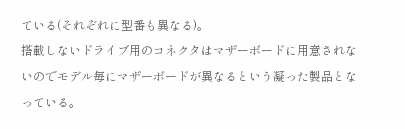ている(それぞれに型番も異なる)。
搭載しないドライブ用のコネクタはマザーボードに用意されないのでモデル毎にマザーボードが異なるという凝った製品となっている。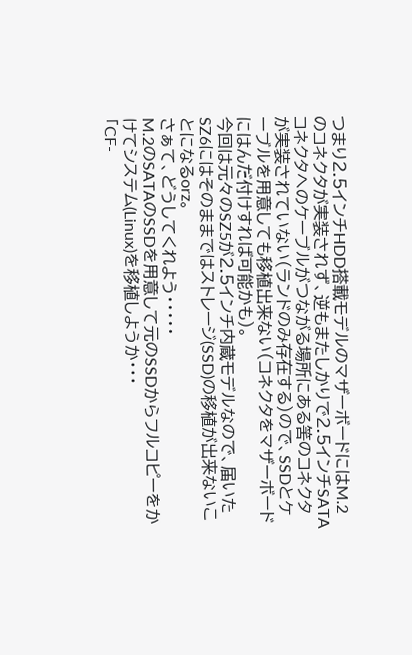つまり2.5インチHDD搭載モデルのマザーボードにはM.2のコネクタが実装されず、逆もまたしかりで2.5インチSATAコネクタへのケーブルがつながる場所にある筈のコネクタが実装されていない(ランドのみ存在する)ので、SSDとケーブルを用意しても移植出来ない(コネクタをマザーボードにはんだ付けすれば可能かも)。
今回は元々のSZ5が2.5インチ内蔵モデルなので、届いたSZ6にはそのままではストレージ(SSD)の移植が出来ないことになるorz。
さぁて、どうしてくれよう・・・・・
M.2のSATAのSSDを用意して元のSSDからフルコピーをかけてシステム(Linux)を移植しようか・・・
「CF-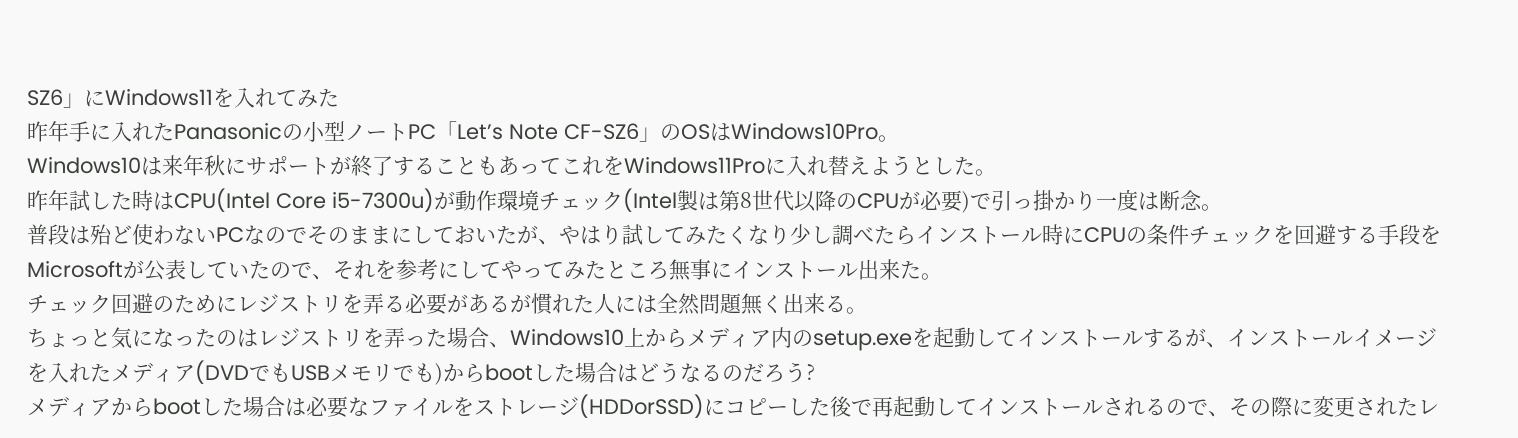SZ6」にWindows11を入れてみた
昨年手に入れたPanasonicの小型ノートPC「Let’s Note CF-SZ6」のOSはWindows10Pro。
Windows10は来年秋にサポートが終了することもあってこれをWindows11Proに入れ替えようとした。
昨年試した時はCPU(Intel Core i5-7300u)が動作環境チェック(Intel製は第8世代以降のCPUが必要)で引っ掛かり一度は断念。
普段は殆ど使わないPCなのでそのままにしておいたが、やはり試してみたくなり少し調べたらインストール時にCPUの条件チェックを回避する手段をMicrosoftが公表していたので、それを参考にしてやってみたところ無事にインストール出来た。
チェック回避のためにレジストリを弄る必要があるが慣れた人には全然問題無く出来る。
ちょっと気になったのはレジストリを弄った場合、Windows10上からメディア内のsetup.exeを起動してインストールするが、インストールイメージを入れたメディア(DVDでもUSBメモリでも)からbootした場合はどうなるのだろう?
メディアからbootした場合は必要なファイルをストレージ(HDDorSSD)にコピーした後で再起動してインストールされるので、その際に変更されたレ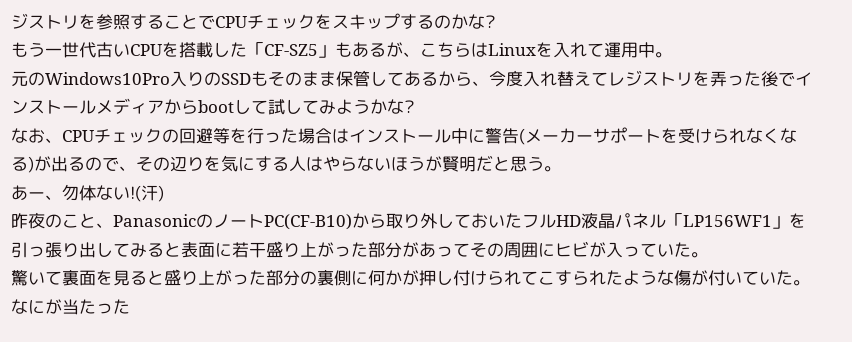ジストリを参照することでCPUチェックをスキップするのかな?
もう一世代古いCPUを搭載した「CF-SZ5」もあるが、こちらはLinuxを入れて運用中。
元のWindows10Pro入りのSSDもそのまま保管してあるから、今度入れ替えてレジストリを弄った後でインストールメディアからbootして試してみようかな?
なお、CPUチェックの回避等を行った場合はインストール中に警告(メーカーサポートを受けられなくなる)が出るので、その辺りを気にする人はやらないほうが賢明だと思う。
あー、勿体ない!(汗)
昨夜のこと、PanasonicのノートPC(CF-B10)から取り外しておいたフルHD液晶パネル「LP156WF1」を引っ張り出してみると表面に若干盛り上がった部分があってその周囲にヒビが入っていた。
驚いて裏面を見ると盛り上がった部分の裏側に何かが押し付けられてこすられたような傷が付いていた。
なにが当たった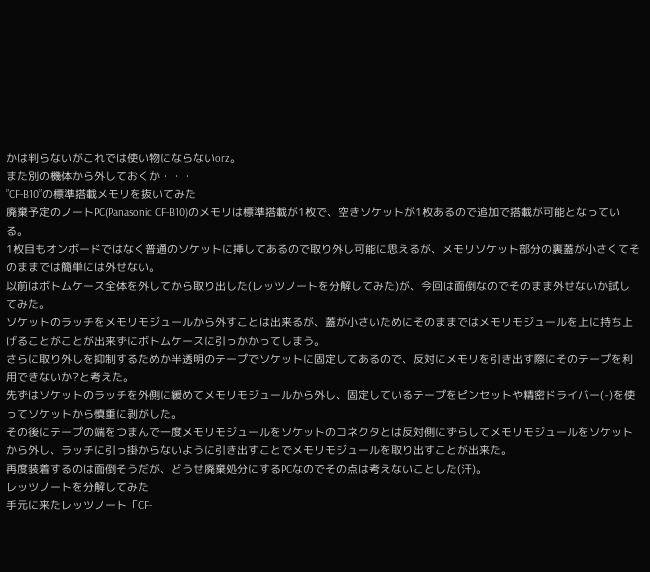かは判らないがこれでは使い物にならないorz。
また別の機体から外しておくか・・・
”CF-B10”の標準搭載メモリを抜いてみた
廃棄予定のノートPC(Panasonic CF-B10)のメモリは標準搭載が1枚で、空きソケットが1枚あるので追加で搭載が可能となっている。
1枚目もオンボードではなく普通のソケットに挿してあるので取り外し可能に思えるが、メモリソケット部分の裏蓋が小さくてそのままでは簡単には外せない。
以前はボトムケース全体を外してから取り出した(レッツノートを分解してみた)が、今回は面倒なのでそのまま外せないか試してみた。
ソケットのラッチをメモリモジュールから外すことは出来るが、蓋が小さいためにそのままではメモリモジュールを上に持ち上げることがことが出来ずにボトムケースに引っかかってしまう。
さらに取り外しを抑制するためか半透明のテープでソケットに固定してあるので、反対にメモリを引き出す際にそのテープを利用できないか?と考えた。
先ずはソケットのラッチを外側に緩めてメモリモジュールから外し、固定しているテープをピンセットや精密ドライバー(-)を使ってソケットから慎重に剥がした。
その後にテープの端をつまんで一度メモリモジュールをソケットのコネクタとは反対側にずらしてメモリモジュールをソケットから外し、ラッチに引っ掛からないように引き出すことでメモリモジュールを取り出すことが出来た。
再度装着するのは面倒そうだが、どうせ廃棄処分にするPCなのでその点は考えないことした(汗)。
レッツノートを分解してみた
手元に来たレッツノート「CF-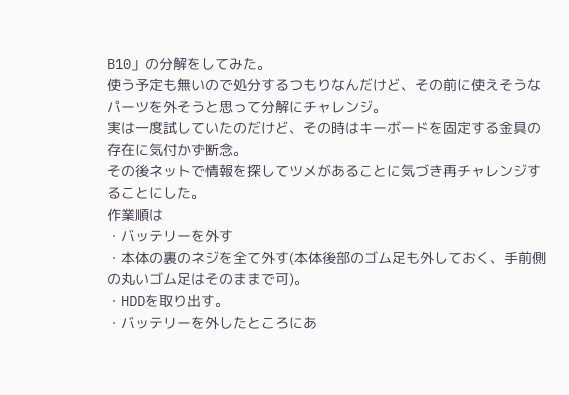B10」の分解をしてみた。
使う予定も無いので処分するつもりなんだけど、その前に使えそうなパーツを外そうと思って分解にチャレンジ。
実は一度試していたのだけど、その時はキーボードを固定する金具の存在に気付かず断念。
その後ネットで情報を探してツメがあることに気づき再チャレンジすることにした。
作業順は
・バッテリーを外す
・本体の裏のネジを全て外す(本体後部のゴム足も外しておく、手前側の丸いゴム足はそのままで可)。
・HDDを取り出す。
・バッテリーを外したところにあ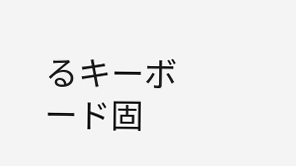るキーボード固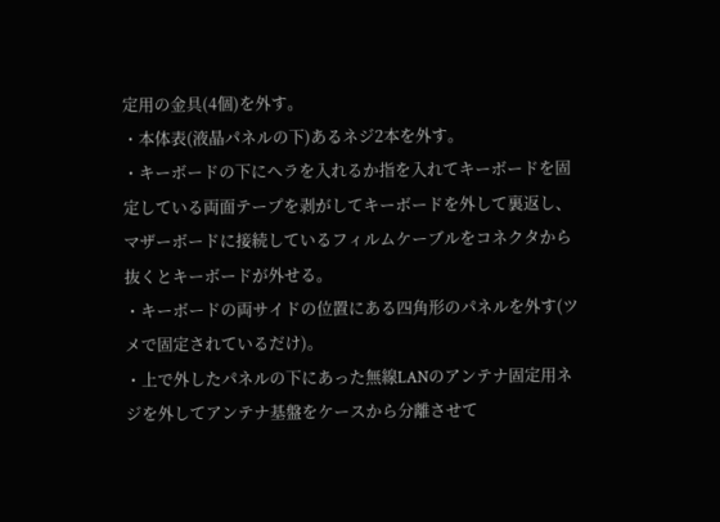定用の金具(4個)を外す。
・本体表(液晶パネルの下)あるネジ2本を外す。
・キーボードの下にヘラを入れるか指を入れてキーボードを固定している両面テープを剥がしてキーボードを外して裏返し、マザーボードに接続しているフィルムケーブルをコネクタから抜くとキーボードが外せる。
・キーボードの両サイドの位置にある四角形のパネルを外す(ツメで固定されているだけ)。
・上で外したパネルの下にあった無線LANのアンテナ固定用ネジを外してアンテナ基盤をケースから分離させて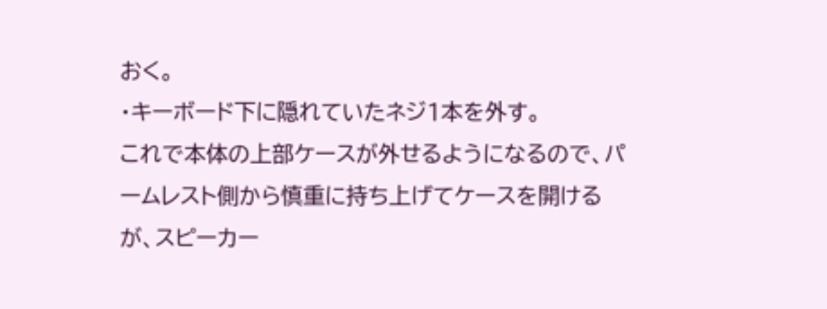おく。
・キーボード下に隠れていたネジ1本を外す。
これで本体の上部ケースが外せるようになるので、パームレスト側から慎重に持ち上げてケースを開けるが、スピーカー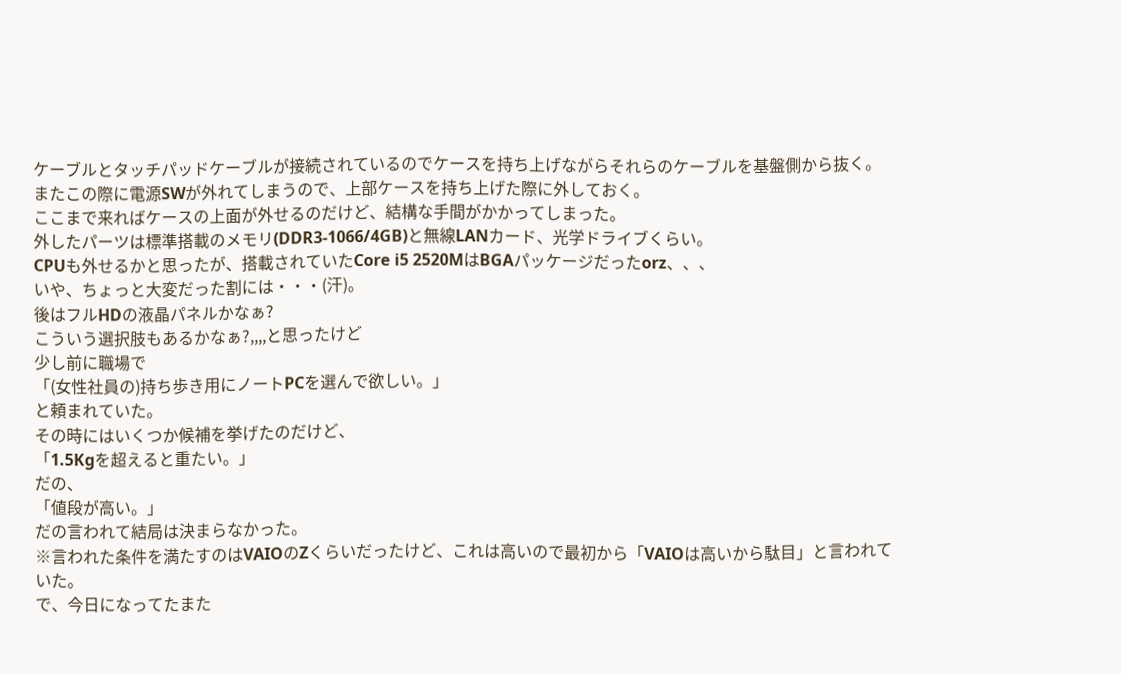ケーブルとタッチパッドケーブルが接続されているのでケースを持ち上げながらそれらのケーブルを基盤側から抜く。
またこの際に電源SWが外れてしまうので、上部ケースを持ち上げた際に外しておく。
ここまで来ればケースの上面が外せるのだけど、結構な手間がかかってしまった。
外したパーツは標準搭載のメモリ(DDR3-1066/4GB)と無線LANカード、光学ドライブくらい。
CPUも外せるかと思ったが、搭載されていたCore i5 2520MはBGAパッケージだったorz、、、
いや、ちょっと大変だった割には・・・(汗)。
後はフルHDの液晶パネルかなぁ?
こういう選択肢もあるかなぁ?,,,,と思ったけど
少し前に職場で
「(女性社員の)持ち歩き用にノートPCを選んで欲しい。」
と頼まれていた。
その時にはいくつか候補を挙げたのだけど、
「1.5Kgを超えると重たい。」
だの、
「値段が高い。」
だの言われて結局は決まらなかった。
※言われた条件を満たすのはVAIOのZくらいだったけど、これは高いので最初から「VAIOは高いから駄目」と言われていた。
で、今日になってたまた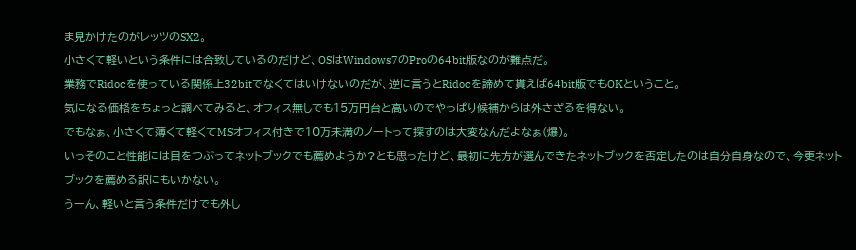ま見かけたのがレッツのSX2。
小さくて軽いという条件には合致しているのだけど、OSはWindows7のProの64bit版なのが難点だ。
業務でRidocを使っている関係上32bitでなくてはいけないのだが、逆に言うとRidocを諦めて貰えば64bit版でもOKということ。
気になる価格をちょっと調べてみると、オフィス無しでも15万円台と高いのでやっぱり候補からは外さざるを得ない。
でもなぁ、小さくて薄くて軽くてMSオフィス付きで10万未満のノートって探すのは大変なんだよなぁ(爆)。
いっそのこと性能には目をつぶってネットブックでも薦めようか?とも思ったけど、最初に先方が選んできたネットブックを否定したのは自分自身なので、今更ネットブックを薦める訳にもいかない。
うーん、軽いと言う条件だけでも外し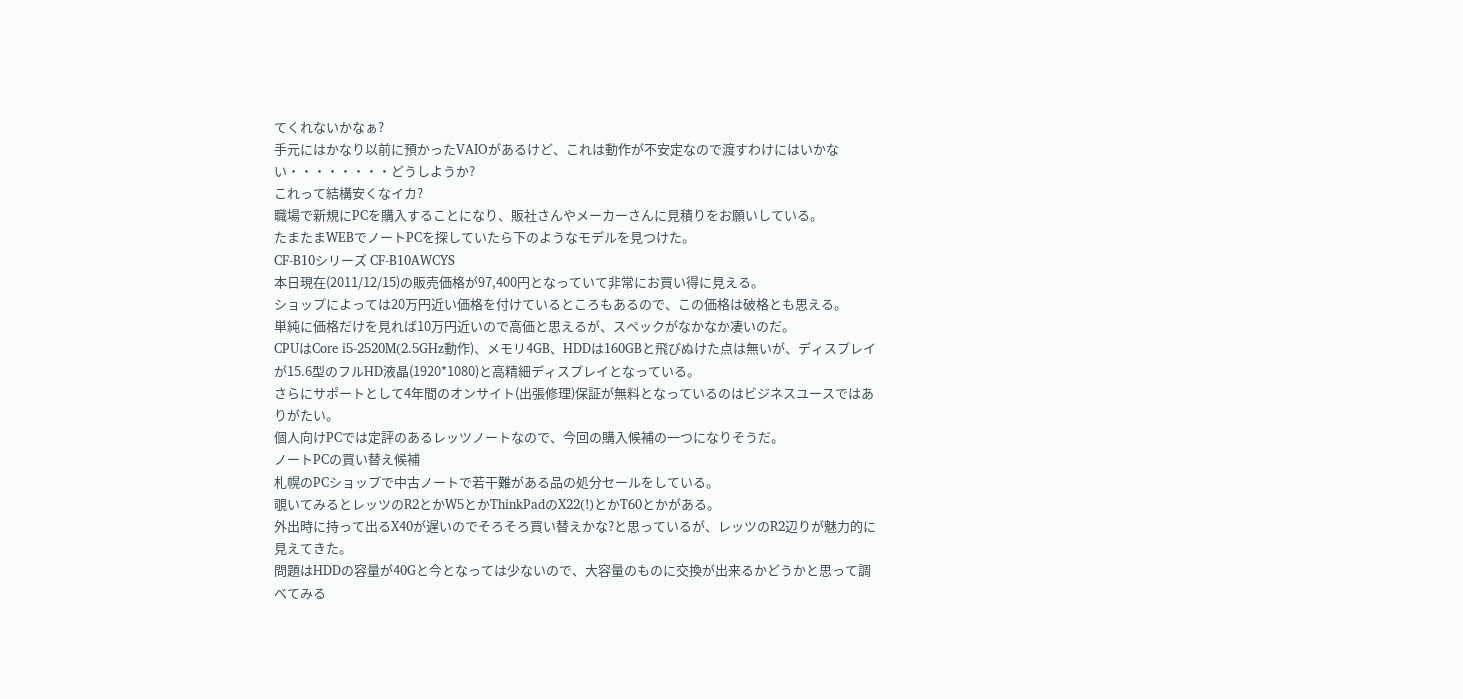てくれないかなぁ?
手元にはかなり以前に預かったVAIOがあるけど、これは動作が不安定なので渡すわけにはいかない・・・・・・・・どうしようか?
これって結構安くなイカ?
職場で新規にPCを購入することになり、販社さんやメーカーさんに見積りをお願いしている。
たまたまWEBでノートPCを探していたら下のようなモデルを見つけた。
CF-B10シリーズ CF-B10AWCYS
本日現在(2011/12/15)の販売価格が97,400円となっていて非常にお買い得に見える。
ショップによっては20万円近い価格を付けているところもあるので、この価格は破格とも思える。
単純に価格だけを見れば10万円近いので高価と思えるが、スペックがなかなか凄いのだ。
CPUはCore i5-2520M(2.5GHz動作)、メモリ4GB、HDDは160GBと飛びぬけた点は無いが、ディスプレイが15.6型のフルHD液晶(1920*1080)と高精細ディスプレイとなっている。
さらにサポートとして4年間のオンサイト(出張修理)保証が無料となっているのはビジネスユースではありがたい。
個人向けPCでは定評のあるレッツノートなので、今回の購入候補の一つになりそうだ。
ノートPCの買い替え候補
札幌のPCショップで中古ノートで若干難がある品の処分セールをしている。
覗いてみるとレッツのR2とかW5とかThinkPadのX22(!)とかT60とかがある。
外出時に持って出るX40が遅いのでそろそろ買い替えかな?と思っているが、レッツのR2辺りが魅力的に見えてきた。
問題はHDDの容量が40Gと今となっては少ないので、大容量のものに交換が出来るかどうかと思って調べてみる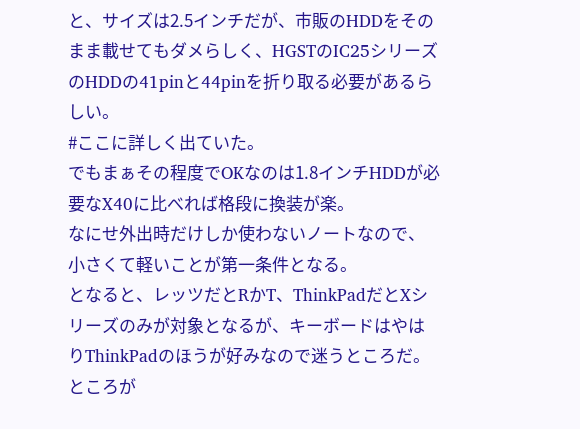と、サイズは2.5インチだが、市販のHDDをそのまま載せてもダメらしく、HGSTのIC25シリーズのHDDの41pinと44pinを折り取る必要があるらしい。
#ここに詳しく出ていた。
でもまぁその程度でOKなのは1.8インチHDDが必要なX40に比べれば格段に換装が楽。
なにせ外出時だけしか使わないノートなので、小さくて軽いことが第一条件となる。
となると、レッツだとRかT、ThinkPadだとXシリーズのみが対象となるが、キーボードはやはりThinkPadのほうが好みなので迷うところだ。
ところが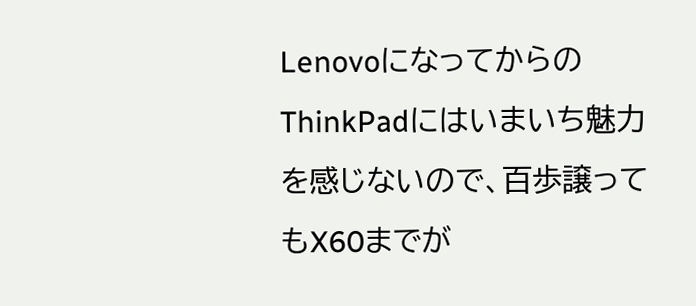LenovoになってからのThinkPadにはいまいち魅力を感じないので、百歩譲ってもX60までが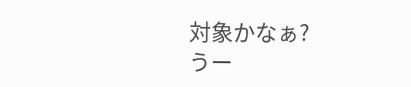対象かなぁ?
うー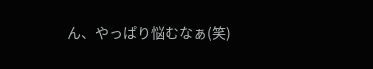ん、やっぱり悩むなぁ(笑)